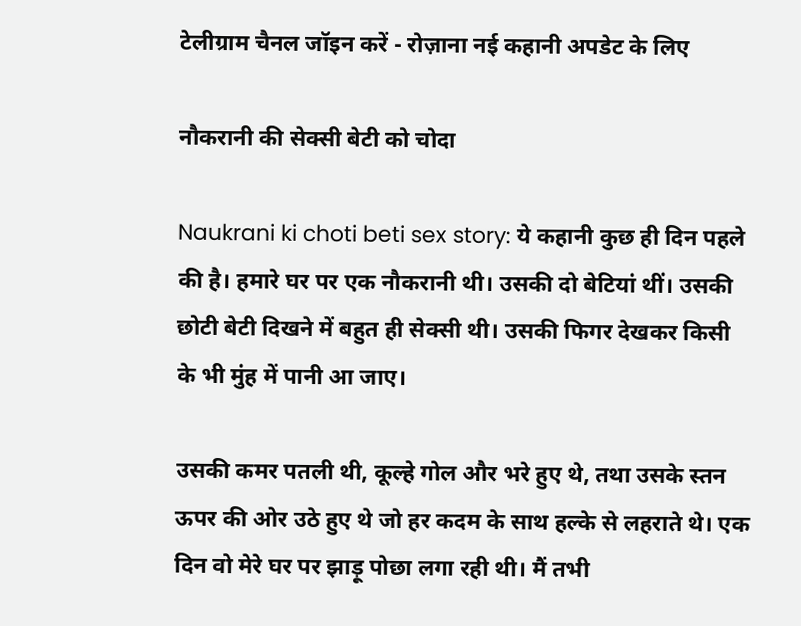टेलीग्राम चैनल जॉइन करें - रोज़ाना नई कहानी अपडेट के लिए

नौकरानी की सेक्सी बेटी को चोदा

Naukrani ki choti beti sex story: ये कहानी कुछ ही दिन पहले की है। हमारे घर पर एक नौकरानी थी। उसकी दो बेटियां थीं। उसकी छोटी बेटी दिखने में बहुत ही सेक्सी थी। उसकी फिगर देखकर किसी के भी मुंह में पानी आ जाए।

उसकी कमर पतली थी, कूल्हे गोल और भरे हुए थे, तथा उसके स्तन ऊपर की ओर उठे हुए थे जो हर कदम के साथ हल्के से लहराते थे। एक दिन वो मेरे घर पर झाड़ू पोछा लगा रही थी। मैं तभी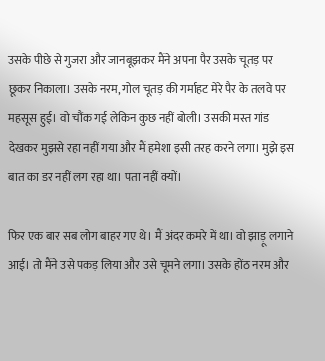उसके पीछे से गुजरा और जानबूझकर मैंने अपना पैर उसके चूतड़ पर छूकर निकाला। उसके नरम, गोल चूतड़ की गर्माहट मेरे पैर के तलवे पर महसूस हुई। वो चौंक गई लेकिन कुछ नहीं बोली। उसकी मस्त गांड देखकर मुझसे रहा नहीं गया और मैं हमेशा इसी तरह करने लगा। मुझे इस बात का डर नहीं लग रहा था। पता नहीं क्यों।

फिर एक बार सब लोग बाहर गए थे। मैं अंदर कमरे में था। वो झाड़ू लगाने आई। तो मैंने उसे पकड़ लिया और उसे चूमने लगा। उसके होंठ नरम और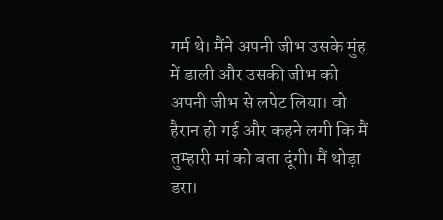गर्म थे। मैंने अपनी जीभ उसके मुंह में डाली और उसकी जीभ को अपनी जीभ से लपेट लिया। वो हैरान हो गई और कहने लगी कि मैं तुम्हारी मां को बता दूंगी। मैं थोड़ा डरा।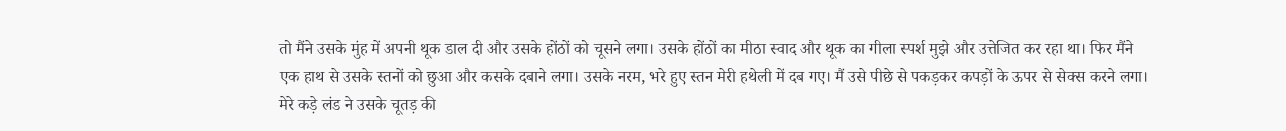तो मैंने उसके मुंह में अपनी थूक डाल दी और उसके होंठों को चूसने लगा। उसके होंठों का मीठा स्वाद और थूक का गीला स्पर्श मुझे और उत्तेजित कर रहा था। फिर मैंने एक हाथ से उसके स्तनों को छुआ और कसके दबाने लगा। उसके नरम, भरे हुए स्तन मेरी हथेली में दब गए। मैं उसे पीछे से पकड़कर कपड़ों के ऊपर से सेक्स करने लगा। मेरे कड़े लंड ने उसके चूतड़ की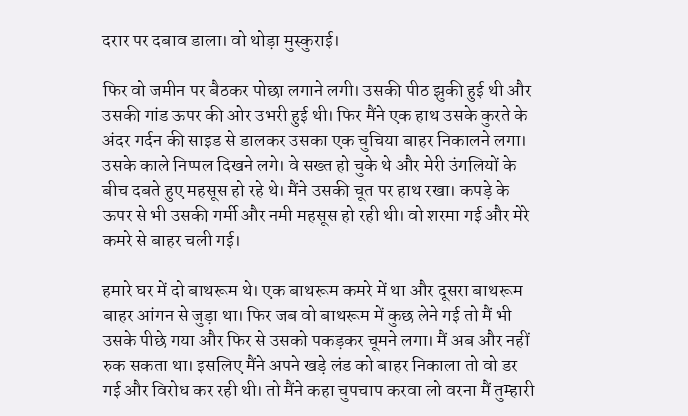दरार पर दबाव डाला। वो थोड़ा मुस्कुराई।

फिर वो जमीन पर बैठकर पोछा लगाने लगी। उसकी पीठ झुकी हुई थी और उसकी गांड ऊपर की ओर उभरी हुई थी। फिर मैंने एक हाथ उसके कुरते के अंदर गर्दन की साइड से डालकर उसका एक चुचिया बाहर निकालने लगा। उसके काले निप्पल दिखने लगे। वे सख्त हो चुके थे और मेरी उंगलियों के बीच दबते हुए महसूस हो रहे थे। मैंने उसकी चूत पर हाथ रखा। कपड़े के ऊपर से भी उसकी गर्मी और नमी महसूस हो रही थी। वो शरमा गई और मेरे कमरे से बाहर चली गई।

हमारे घर में दो बाथरूम थे। एक बाथरूम कमरे में था और दूसरा बाथरूम बाहर आंगन से जुड़ा था। फिर जब वो बाथरूम में कुछ लेने गई तो मैं भी उसके पीछे गया और फिर से उसको पकड़कर चूमने लगा। मैं अब और नहीं रुक सकता था। इसलिए मैंने अपने खड़े लंड को बाहर निकाला तो वो डर गई और विरोध कर रही थी। तो मैंने कहा चुपचाप करवा लो वरना मैं तुम्हारी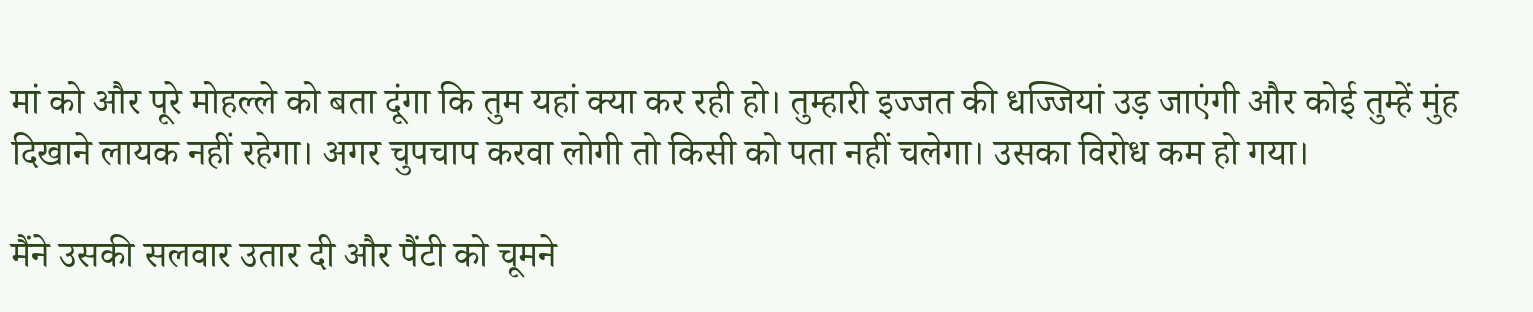मां को और पूरे मोहल्ले को बता दूंगा कि तुम यहां क्या कर रही हो। तुम्हारी इज्जत की धज्जियां उड़ जाएंगी और कोई तुम्हें मुंह दिखाने लायक नहीं रहेगा। अगर चुपचाप करवा लोगी तो किसी को पता नहीं चलेगा। उसका विरोध कम हो गया।

मैंने उसकी सलवार उतार दी और पैंटी को चूमने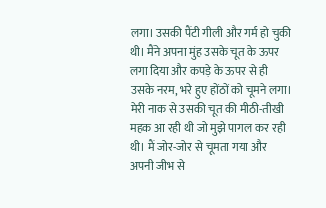लगा। उसकी पैंटी गीली और गर्म हो चुकी थी। मैंने अपना मुंह उसके चूत के ऊपर लगा दिया और कपड़े के ऊपर से ही उसके नरम, भरे हुए होंठों को चूमने लगा। मेरी नाक से उसकी चूत की मीठी-तीखी महक आ रही थी जो मुझे पागल कर रही थी। मैं जोर-जोर से चूमता गया और अपनी जीभ से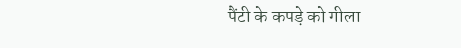पैंटी के कपड़े को गीला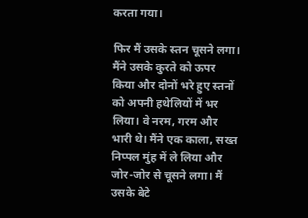करता गया।

फिर मैं उसके स्तन चूसने लगा। मैंने उसके कुरते को ऊपर किया और दोनों भरे हुए स्तनों को अपनी हथेलियों में भर लिया। वे नरम, गरम और भारी थे। मैंने एक काला, सख्त निप्पल मुंह में ले लिया और जोर-जोर से चूसने लगा। मैं उसके बेटे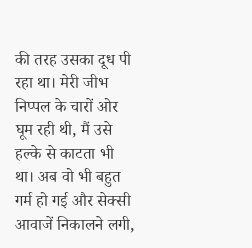की तरह उसका दूध पी रहा था। मेरी जीभ निप्पल के चारों ओर घूम रही थी, मैं उसे हल्के से काटता भी था। अब वो भी बहुत गर्म हो गई और सेक्सी आवाजें निकालने लगी,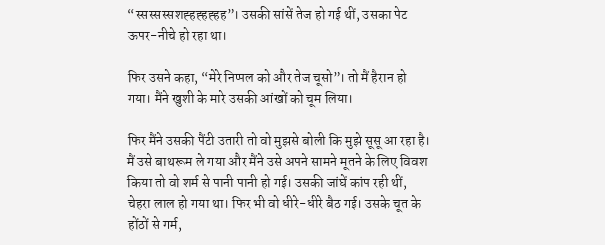“स्सस्सस्सशह्हह्हह्हह”। उसकी सांसें तेज हो गई थीं, उसका पेट ऊपर-नीचे हो रहा था।

फिर उसने कहा, “मेरे निप्पल को और तेज चूसो”। तो मैं हैरान हो गया। मैंने खुशी के मारे उसकी आंखों को चूम लिया।

फिर मैंने उसकी पैंटी उतारी तो वो मुझसे बोली कि मुझे सूसू आ रहा है। मैं उसे बाथरूम ले गया और मैंने उसे अपने सामने मूतने के लिए विवश किया तो वो शर्म से पानी पानी हो गई। उसकी जांघें कांप रही थीं, चेहरा लाल हो गया था। फिर भी वो धीरे-धीरे बैठ गई। उसके चूत के होंठों से गर्म,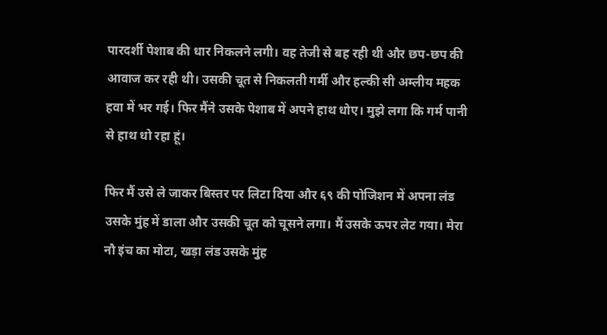पारदर्शी पेशाब की धार निकलने लगी। वह तेजी से बह रही थी और छप-छप की आवाज कर रही थी। उसकी चूत से निकलती गर्मी और हल्की सी अम्लीय महक हवा में भर गई। फिर मैंने उसके पेशाब में अपने हाथ धोए। मुझे लगा कि गर्म पानी से हाथ धो रहा हूं।

फिर मैं उसे ले जाकर बिस्तर पर लिटा दिया और ६९ की पोजिशन में अपना लंड उसके मुंह में डाला और उसकी चूत को चूसने लगा। मैं उसके ऊपर लेट गया। मेरा नौ इंच का मोटा, खड़ा लंड उसके मुंह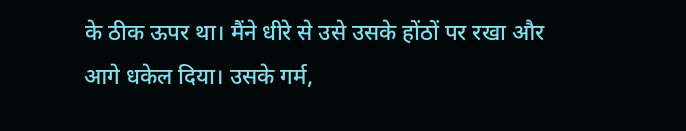के ठीक ऊपर था। मैंने धीरे से उसे उसके होंठों पर रखा और आगे धकेल दिया। उसके गर्म,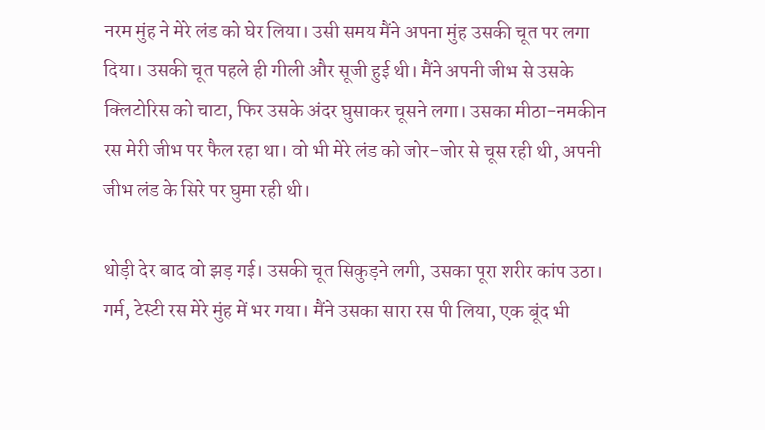नरम मुंह ने मेरे लंड को घेर लिया। उसी समय मैंने अपना मुंह उसकी चूत पर लगा दिया। उसकी चूत पहले ही गीली और सूजी हुई थी। मैंने अपनी जीभ से उसके क्लिटोरिस को चाटा, फिर उसके अंदर घुसाकर चूसने लगा। उसका मीठा-नमकीन रस मेरी जीभ पर फैल रहा था। वो भी मेरे लंड को जोर-जोर से चूस रही थी, अपनी जीभ लंड के सिरे पर घुमा रही थी।

थोड़ी देर बाद वो झड़ गई। उसकी चूत सिकुड़ने लगी, उसका पूरा शरीर कांप उठा। गर्म, टेस्टी रस मेरे मुंह में भर गया। मैंने उसका सारा रस पी लिया, एक बूंद भी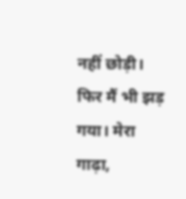नहीं छोड़ी। फिर मैं भी झड़ गया। मेरा गाढ़ा,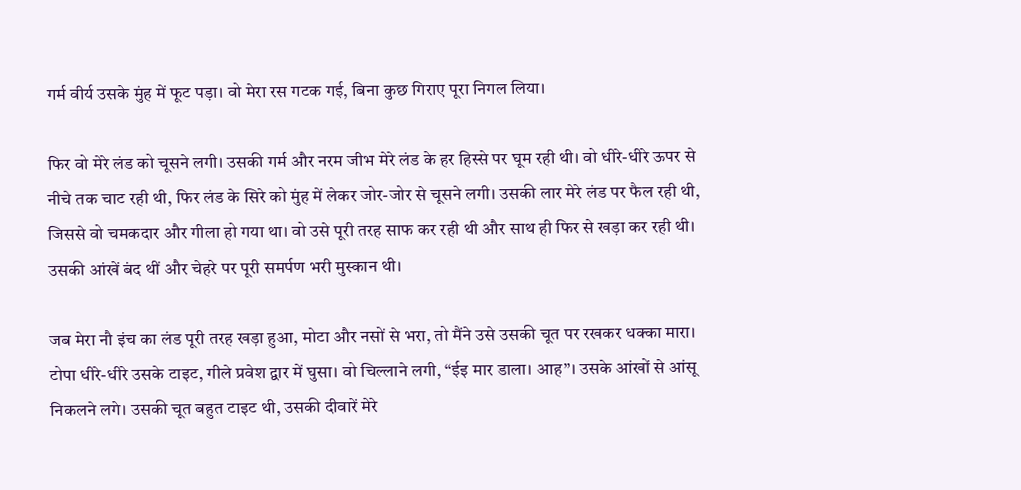गर्म वीर्य उसके मुंह में फूट पड़ा। वो मेरा रस गटक गई, बिना कुछ गिराए पूरा निगल लिया।

फिर वो मेरे लंड को चूसने लगी। उसकी गर्म और नरम जीभ मेरे लंड के हर हिस्से पर घूम रही थी। वो धीरे-धीरे ऊपर से नीचे तक चाट रही थी, फिर लंड के सिरे को मुंह में लेकर जोर-जोर से चूसने लगी। उसकी लार मेरे लंड पर फैल रही थी, जिससे वो चमकदार और गीला हो गया था। वो उसे पूरी तरह साफ कर रही थी और साथ ही फिर से खड़ा कर रही थी। उसकी आंखें बंद थीं और चेहरे पर पूरी समर्पण भरी मुस्कान थी।

जब मेरा नौ इंच का लंड पूरी तरह खड़ा हुआ, मोटा और नसों से भरा, तो मैंने उसे उसकी चूत पर रखकर धक्का मारा। टोपा धीरे-धीरे उसके टाइट, गीले प्रवेश द्वार में घुसा। वो चिल्लाने लगी, “ईइ मार डाला। आह”। उसके आंखों से आंसू निकलने लगे। उसकी चूत बहुत टाइट थी, उसकी दीवारें मेरे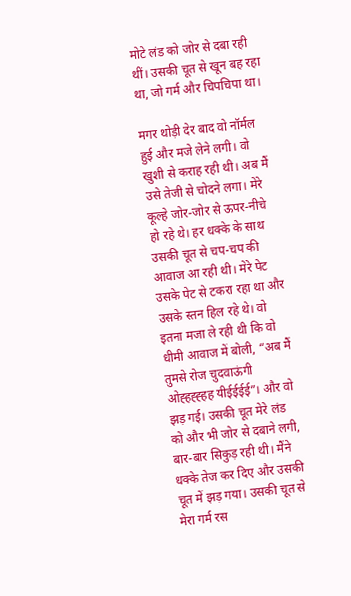मोटे लंड को जोर से दबा रही थीं। उसकी चूत से खून बह रहा था, जो गर्म और चिपचिपा था।

मगर थोड़ी देर बाद वो नॉर्मल हुई और मजे लेने लगी। वो खुशी से कराह रही थी। अब मैं उसे तेजी से चोदने लगा। मेरे कूल्हे जोर-जोर से ऊपर-नीचे हो रहे थे। हर धक्के के साथ उसकी चूत से चप-चप की आवाज आ रही थी। मेरे पेट उसके पेट से टकरा रहा था और उसके स्तन हिल रहे थे। वो इतना मजा ले रही थी कि वो धीमी आवाज में बोली, “अब मैं तुमसे रोज चुदवाऊंगी ओह्हह्ह्हह यीईईईई”। और वो झड़ गई। उसकी चूत मेरे लंड को और भी जोर से दबाने लगी, बार-बार सिकुड़ रही थी। मैंने धक्के तेज कर दिए और उसकी चूत में झड़ गया। उसकी चूत से मेरा गर्म रस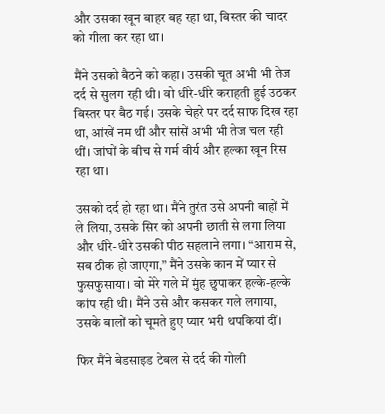और उसका खून बाहर बह रहा था, बिस्तर की चादर को गीला कर रहा था।

मैंने उसको बैठने को कहा। उसकी चूत अभी भी तेज दर्द से सुलग रही थी। वो धीरे-धीरे कराहती हुई उठकर बिस्तर पर बैठ गई। उसके चेहरे पर दर्द साफ दिख रहा था, आंखें नम थीं और सांसें अभी भी तेज चल रही थीं। जांघों के बीच से गर्म वीर्य और हल्का खून रिस रहा था।

उसको दर्द हो रहा था। मैंने तुरंत उसे अपनी बाहों में ले लिया, उसके सिर को अपनी छाती से लगा लिया और धीरे-धीरे उसकी पीठ सहलाने लगा। “आराम से, सब ठीक हो जाएगा,” मैंने उसके कान में प्यार से फुसफुसाया। वो मेरे गले में मुंह छुपाकर हल्के-हल्के कांप रही थी। मैंने उसे और कसकर गले लगाया, उसके बालों को चूमते हुए प्यार भरी थपकियां दीं।

फिर मैंने बेडसाइड टेबल से दर्द की गोली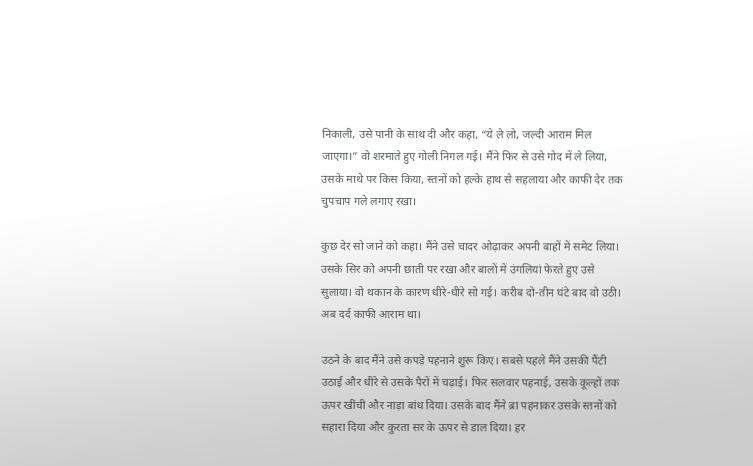निकाली, उसे पानी के साथ दी और कहा, “ये ले लो, जल्दी आराम मिल जाएगा।” वो शरमाते हुए गोली निगल गई। मैंने फिर से उसे गोद में ले लिया, उसके माथे पर किस किया, स्तनों को हल्के हाथ से सहलाया और काफी देर तक चुपचाप गले लगाए रखा।

कुछ देर सो जाने को कहा। मैंने उसे चादर ओढ़ाकर अपनी बाहों में समेट लिया। उसके सिर को अपनी छाती पर रखा और बालों में उंगलियां फेरते हुए उसे सुलाया। वो थकान के कारण धीरे-धीरे सो गई। करीब दो-तीन घंटे बाद वो उठी। अब दर्द काफी आराम था।

उठने के बाद मैंने उसे कपड़े पहनाने शुरू किए। सबसे पहले मैंने उसकी पैंटी उठाई और धीरे से उसके पैरों में चढ़ाई। फिर सलवार पहनाई, उसके कूल्हों तक ऊपर खींची और नाड़ा बांध दिया। उसके बाद मैंने ब्रा पहनाकर उसके स्तनों को सहारा दिया और कुरता सर के ऊपर से डाल दिया। हर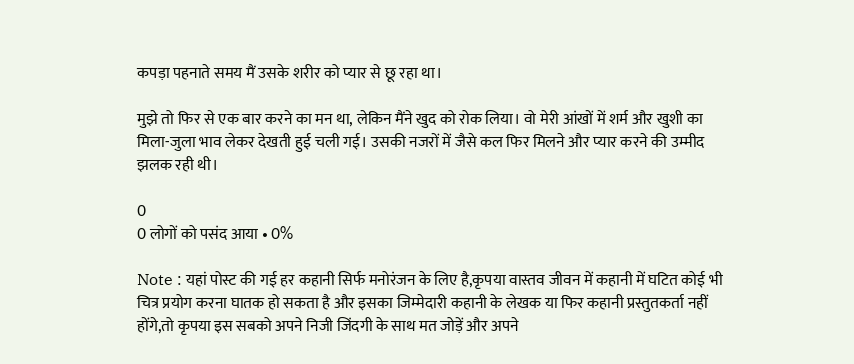कपड़ा पहनाते समय मैं उसके शरीर को प्यार से छू रहा था।

मुझे तो फिर से एक बार करने का मन था, लेकिन मैंने खुद को रोक लिया। वो मेरी आंखों में शर्म और खुशी का मिला-जुला भाव लेकर देखती हुई चली गई। उसकी नजरों में जैसे कल फिर मिलने और प्यार करने की उम्मीद झलक रही थी।

0
0 लोगों को पसंद आया • 0%

Note : यहां पोस्ट की गई हर कहानी सिर्फ मनोरंजन के लिए है,कृपया वास्तव जीवन में कहानी में घटित कोई भी चित्र प्रयोग करना घातक हो सकता है और इसका जिम्मेदारी कहानी के लेखक या फिर कहानी प्रस्तुतकर्ता नहीं होंगे,तो कृपया इस सबको अपने निजी जिंदगी के साथ मत जोड़ें और अपने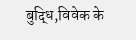बुद्धि,विवेक के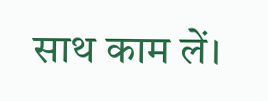साथ काम लें।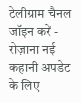टेलीग्राम चैनल जॉइन करें - रोज़ाना नई कहानी अपडेट के लिए